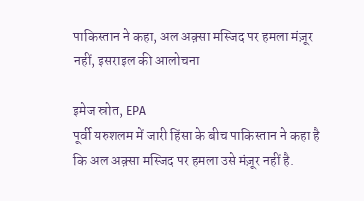पाकिस्तान ने कहा, अल अक़्सा मस्जिद पर हमला मंज़ूर नहीं, इसराइल की आलोचना

इमेज स्रोत, EPA
पूर्वी यरुशलम में जारी हिंसा के बीच पाकिस्तान ने कहा है कि अल अक़्सा मस्जिद पर हमला उसे मंज़ूर नहीं है.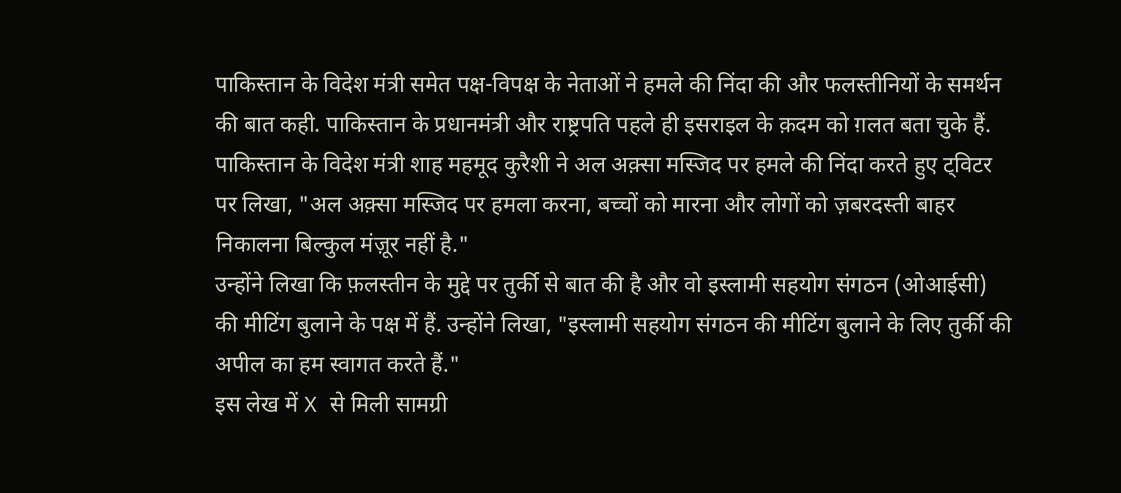पाकिस्तान के विदेश मंत्री समेत पक्ष-विपक्ष के नेताओं ने हमले की निंदा की और फलस्तीनियों के समर्थन की बात कही. पाकिस्तान के प्रधानमंत्री और राष्ट्रपति पहले ही इसराइल के क़दम को ग़लत बता चुके हैं.
पाकिस्तान के विदेश मंत्री शाह महमूद कुरैशी ने अल अक़्सा मस्जिद पर हमले की निंदा करते हुए ट्विटर पर लिखा, "अल अक़्सा मस्जिद पर हमला करना, बच्चों को मारना और लोगों को ज़बरदस्ती बाहर निकालना बिल्कुल मंज़ूर नहीं है."
उन्होंने लिखा कि फ़लस्तीन के मुद्दे पर तुर्की से बात की है और वो इस्लामी सहयोग संगठन (ओआईसी) की मीटिंग बुलाने के पक्ष में हैं. उन्होंने लिखा, "इस्लामी सहयोग संगठन की मीटिंग बुलाने के लिए तुर्की की अपील का हम स्वागत करते हैं."
इस लेख में X से मिली सामग्री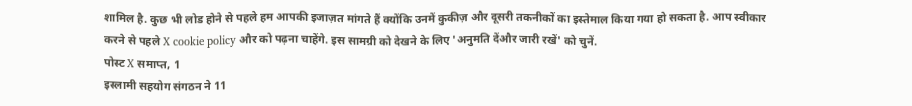शामिल है. कुछ भी लोड होने से पहले हम आपकी इजाज़त मांगते हैं क्योंकि उनमें कुकीज़ और दूसरी तकनीकों का इस्तेमाल किया गया हो सकता है. आप स्वीकार करने से पहले X cookie policy और को पढ़ना चाहेंगे. इस सामग्री को देखने के लिए 'अनुमति देंऔर जारी रखें' को चुनें.
पोस्ट X समाप्त, 1
इस्लामी सहयोग संगठन ने 11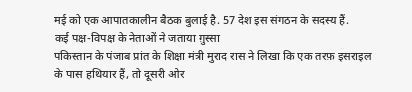मई को एक आपातकालीन बैठक बुलाई है. 57 देश इस संगठन के सदस्य हैं.
कई पक्ष-विपक्ष के नेताओं ने जताया ग़ुस्सा
पकिस्तान के पंजाब प्रांत के शिक्षा मंत्री मुराद रास ने लिखा कि एक तरफ़ इसराइल के पास हथियार हैं, तो दूसरी ओर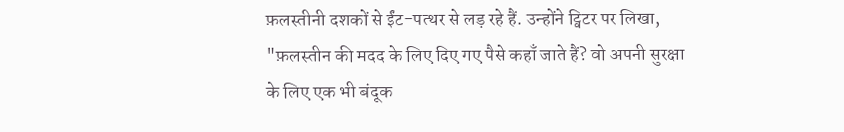फ़लस्तीनी दशकों से ईंट-पत्थर से लड़ रहे हैं. उन्होंने ट्विटर पर लिखा, "फ़लस्तीन की मदद के लिए दिए गए पैसे कहाँ जाते हैं? वो अपनी सुरक्षा के लिए एक भी बंदूक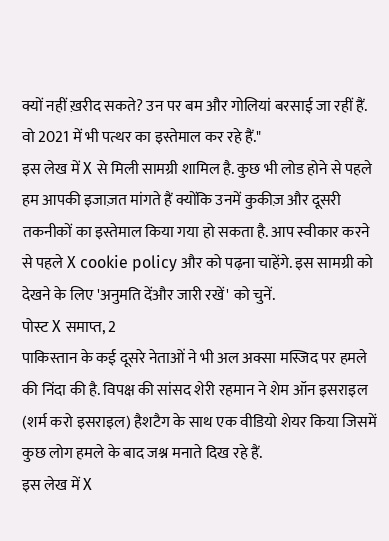क्यों नहीं ख़रीद सकते? उन पर बम और गोलियां बरसाई जा रहीं हैं. वो 2021 में भी पत्थर का इस्तेमाल कर रहे हैं."
इस लेख में X से मिली सामग्री शामिल है. कुछ भी लोड होने से पहले हम आपकी इजाज़त मांगते हैं क्योंकि उनमें कुकीज़ और दूसरी तकनीकों का इस्तेमाल किया गया हो सकता है. आप स्वीकार करने से पहले X cookie policy और को पढ़ना चाहेंगे. इस सामग्री को देखने के लिए 'अनुमति देंऔर जारी रखें' को चुनें.
पोस्ट X समाप्त, 2
पाकिस्तान के कई दूसरे नेताओं ने भी अल अक्सा मस्जिद पर हमले की निंदा की है. विपक्ष की सांसद शेरी रहमान ने शेम ऑन इसराइल (शर्म करो इसराइल) हैशटैग के साथ एक वीडियो शेयर किया जिसमें कुछ लोग हमले के बाद जश्न मनाते दिख रहे हैं.
इस लेख में X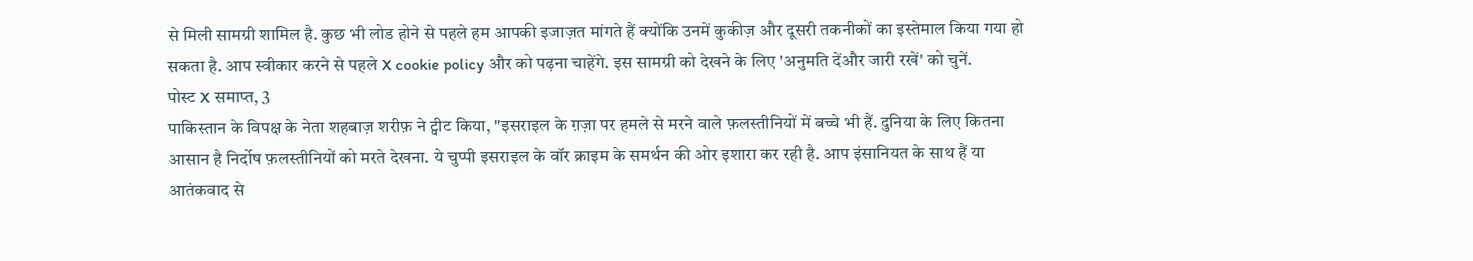से मिली सामग्री शामिल है. कुछ भी लोड होने से पहले हम आपकी इजाज़त मांगते हैं क्योंकि उनमें कुकीज़ और दूसरी तकनीकों का इस्तेमाल किया गया हो सकता है. आप स्वीकार करने से पहले X cookie policy और को पढ़ना चाहेंगे. इस सामग्री को देखने के लिए 'अनुमति देंऔर जारी रखें' को चुनें.
पोस्ट X समाप्त, 3
पाकिस्तान के विपक्ष के नेता शहबाज़ शरीफ़ ने ट्वीट किया, "इसराइल के ग़ज़ा पर हमले से मरने वाले फ़लस्तीनियों में बच्चे भी हैं. दुनिया के लिए कितना आसान है निर्दोष फ़लस्तीनियों को मरते देखना. ये चुप्पी इसराइल के वॉर क्राइम के समर्थन की ओर इशारा कर रही है. आप इंसानियत के साथ हैं या आतंकवाद से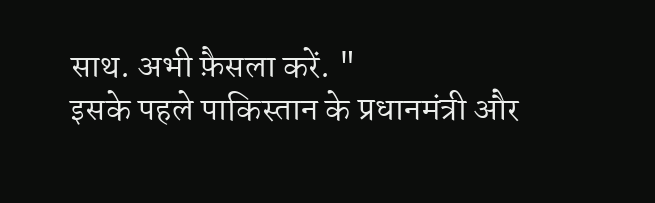साथ. अभी फ़ैसला करें. "
इसके पहले पाकिस्तान के प्रधानमंत्री और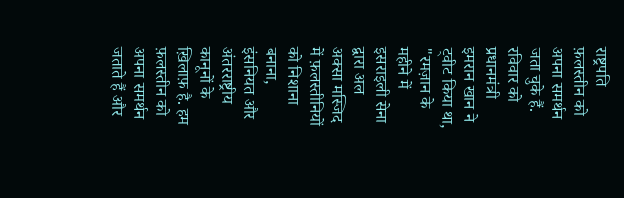राष्ट्रपति फ़लस्तीन को अपना समर्थन जता चुके हैं. रविवार को प्रधानमंत्री इमरान खान ने ट्वीट किया था, "रमज़ान के महीने में इसराइली सेना द्वारा अल अक्सा मस्जिद में फ़लस्तीनियों को निशाना बनाना, इंसनियत और अंतरराष्ट्रीय कानूनों के ख़िलाफ़ है. हम फ़लस्तीन को अपना समर्थन जताते हैं और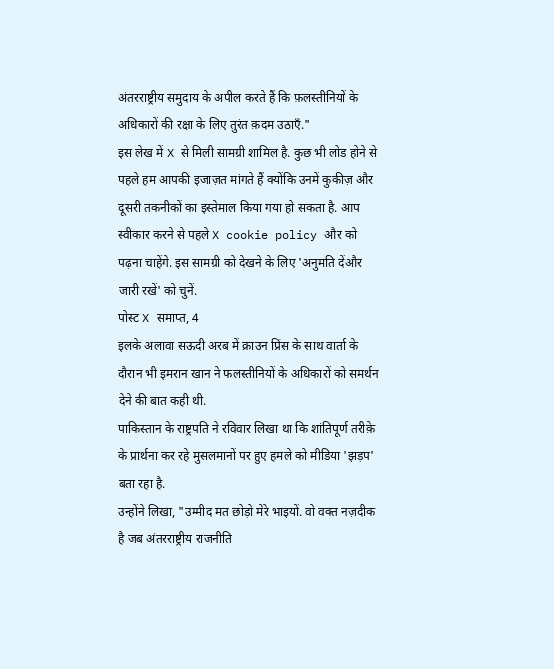अंतरराष्ट्रीय समुदाय के अपील करते हैं कि फ़लस्तीनियों के अधिकारों की रक्षा के लिए तुरंत क़दम उठाएँ."
इस लेख में X से मिली सामग्री शामिल है. कुछ भी लोड होने से पहले हम आपकी इजाज़त मांगते हैं क्योंकि उनमें कुकीज़ और दूसरी तकनीकों का इस्तेमाल किया गया हो सकता है. आप स्वीकार करने से पहले X cookie policy और को पढ़ना चाहेंगे. इस सामग्री को देखने के लिए 'अनुमति देंऔर जारी रखें' को चुनें.
पोस्ट X समाप्त, 4
इलके अलावा सऊदी अरब में क्राउन प्रिंस के साथ वार्ता के दौरान भी इमरान खान ने फलस्तीनियों के अधिकारों को समर्थन देने की बात कही थी.
पाकिस्तान के राष्ट्रपति ने रविवार लिखा था कि शांतिपूर्ण तरीक़े के प्रार्थना कर रहे मुसलमानों पर हुए हमले को मीडिया 'झड़प' बता रहा है.
उन्होंने लिखा, "उम्मीद मत छोड़ो मेरे भाइयों. वो वक्त नज़दीक है जब अंतरराष्ट्रीय राजनीति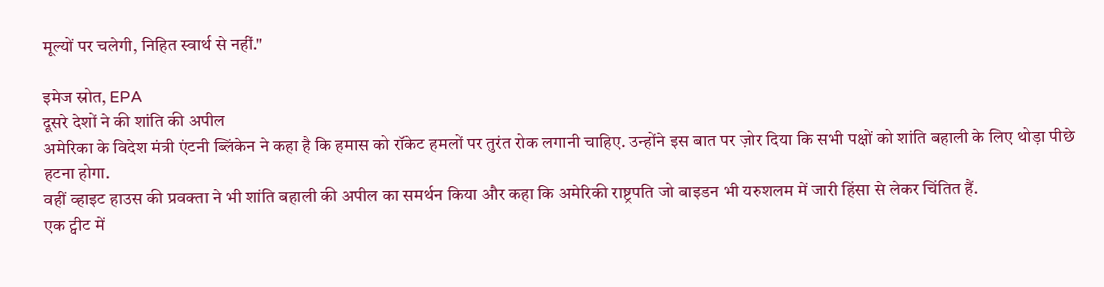मूल्यों पर चलेगी, निहित स्वार्थ से नहीं."

इमेज स्रोत, EPA
दूसरे देशों ने की शांति की अपील
अमेरिका के विदेश मंत्री एंटनी ब्लिंकेन ने कहा है कि हमास को रॉकेट हमलों पर तुरंत रोक लगानी चाहिए. उन्होंने इस बात पर ज़ोर दिया कि सभी पक्षों को शांति बहाली के लिए थोड़ा पीछे हटना होगा.
वहीं व्हाइट हाउस की प्रवक्ता ने भी शांति बहाली की अपील का समर्थन किया और कहा कि अमेरिकी राष्ट्रपति जो बाइडन भी यरुशलम में जारी हिंसा से लेकर चिंतित हैं.
एक ट्वीट में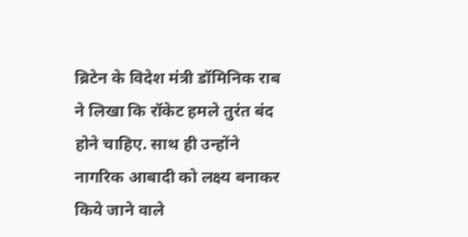ब्रिटेन के विदेश मंत्री डॉमिनिक राब ने लिखा कि रॉकेट हमले तुरंत बंद होने चाहिए. साथ ही उन्होंने नागरिक आबादी को लक्ष्य बनाकर किये जाने वाले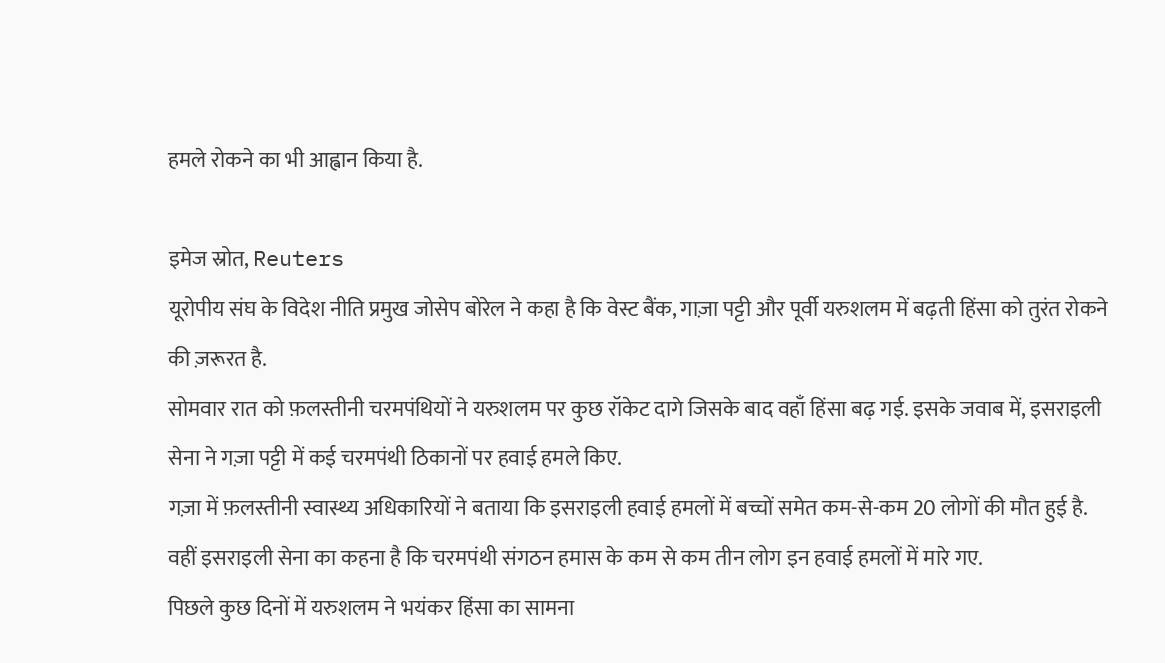हमले रोकने का भी आह्वान किया है.

इमेज स्रोत, Reuters
यूरोपीय संघ के विदेश नीति प्रमुख जोसेप बोरेल ने कहा है कि वेस्ट बैंक, गाज़ा पट्टी और पूर्वी यरुशलम में बढ़ती हिंसा को तुरंत रोकने की ज़रूरत है.
सोमवार रात को फ़लस्तीनी चरमपंथियों ने यरुशलम पर कुछ रॉकेट दागे जिसके बाद वहाँ हिंसा बढ़ गई. इसके जवाब में, इसराइली सेना ने गज़ा पट्टी में कई चरमपंथी ठिकानों पर हवाई हमले किए.
गज़ा में फ़लस्तीनी स्वास्थ्य अधिकारियों ने बताया कि इसराइली हवाई हमलों में बच्चों समेत कम-से-कम 20 लोगों की मौत हुई है.
वहीं इसराइली सेना का कहना है कि चरमपंथी संगठन हमास के कम से कम तीन लोग इन हवाई हमलों में मारे गए.
पिछले कुछ दिनों में यरुशलम ने भयंकर हिंसा का सामना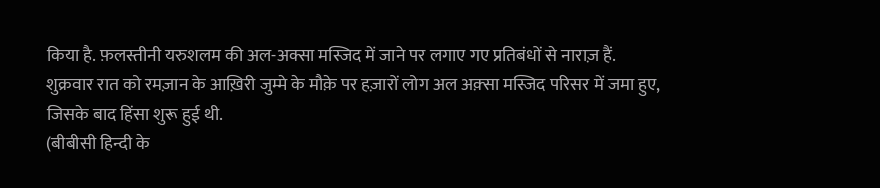किया है. फ़लस्तीनी यरुशलम की अल-अक्सा मस्जिद में जाने पर लगाए गए प्रतिबंधों से नाराज़ हैं.
शुक्रवार रात को रमज़ान के आख़िरी जुम्मे के मौक़े पर हज़ारों लोग अल अक़्सा मस्जिद परिसर में जमा हुए, जिसके बाद हिंसा शुरू हुई थी.
(बीबीसी हिन्दी के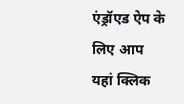एंड्रॉएड ऐप के लिए आप यहां क्लिक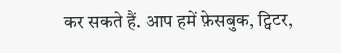कर सकते हैं. आप हमें फ़ेसबुक, ट्विटर,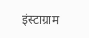इंस्टाग्राम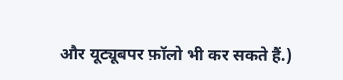और यूट्यूबपर फ़ॉलो भी कर सकते हैं.)